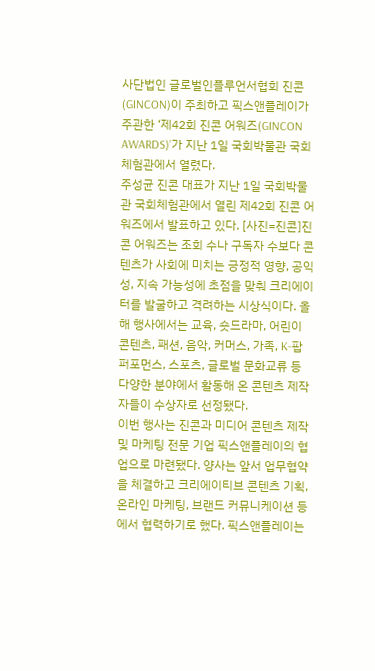사단법인 글로벌인플루언서협회 진콘(GINCON)이 주최하고 픽스앤플레이가 주관한 ‘제42회 진콘 어워즈(GINCON AWARDS)’가 지난 1일 국회박물관 국회체험관에서 열렸다.
주성균 진콘 대표가 지난 1일 국회박물관 국회체험관에서 열린 제42회 진콘 어워즈에서 발표하고 있다. [사진=진콘]진콘 어워즈는 조회 수나 구독자 수보다 콘텐츠가 사회에 미치는 긍정적 영향, 공익성, 지속 가능성에 초점을 맞춰 크리에이터를 발굴하고 격려하는 시상식이다. 올해 행사에서는 교육, 숏드라마, 어린이 콘텐츠, 패션, 음악, 커머스, 가족, K-팝 퍼포먼스, 스포츠, 글로벌 문화교류 등 다양한 분야에서 활동해 온 콘텐츠 제작자들이 수상자로 선정됐다.
이번 행사는 진콘과 미디어 콘텐츠 제작 및 마케팅 전문 기업 픽스앤플레이의 협업으로 마련됐다. 양사는 앞서 업무협약을 체결하고 크리에이티브 콘텐츠 기획, 온라인 마케팅, 브랜드 커뮤니케이션 등에서 협력하기로 했다. 픽스앤플레이는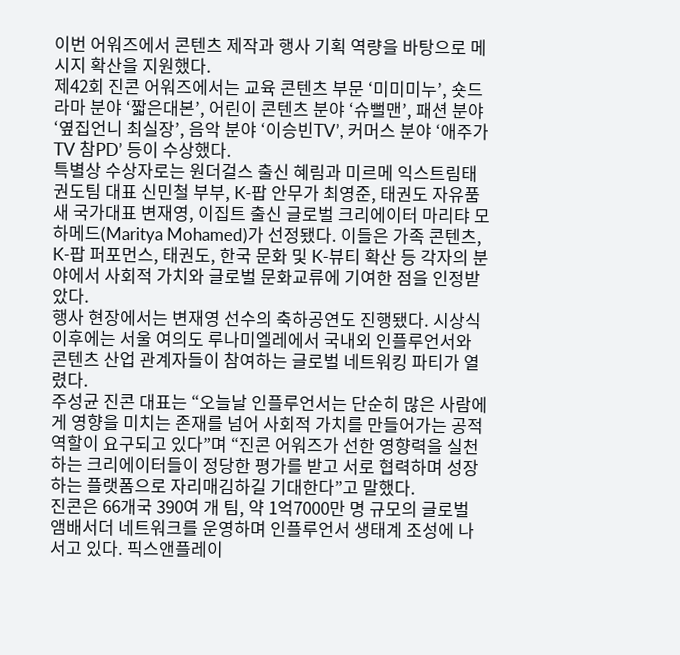이번 어워즈에서 콘텐츠 제작과 행사 기획 역량을 바탕으로 메시지 확산을 지원했다.
제42회 진콘 어워즈에서는 교육 콘텐츠 부문 ‘미미미누’, 숏드라마 분야 ‘짧은대본’, 어린이 콘텐츠 분야 ‘슈뻘맨’, 패션 분야 ‘옆집언니 최실장’, 음악 분야 ‘이승빈TV’, 커머스 분야 ‘애주가TV 참PD’ 등이 수상했다.
특별상 수상자로는 원더걸스 출신 혜림과 미르메 익스트림태권도팀 대표 신민철 부부, K-팝 안무가 최영준, 태권도 자유품새 국가대표 변재영, 이집트 출신 글로벌 크리에이터 마리탸 모하메드(Maritya Mohamed)가 선정됐다. 이들은 가족 콘텐츠, K-팝 퍼포먼스, 태권도, 한국 문화 및 K-뷰티 확산 등 각자의 분야에서 사회적 가치와 글로벌 문화교류에 기여한 점을 인정받았다.
행사 현장에서는 변재영 선수의 축하공연도 진행됐다. 시상식 이후에는 서울 여의도 루나미엘레에서 국내외 인플루언서와 콘텐츠 산업 관계자들이 참여하는 글로벌 네트워킹 파티가 열렸다.
주성균 진콘 대표는 “오늘날 인플루언서는 단순히 많은 사람에게 영향을 미치는 존재를 넘어 사회적 가치를 만들어가는 공적 역할이 요구되고 있다”며 “진콘 어워즈가 선한 영향력을 실천하는 크리에이터들이 정당한 평가를 받고 서로 협력하며 성장하는 플랫폼으로 자리매김하길 기대한다”고 말했다.
진콘은 66개국 390여 개 팀, 약 1억7000만 명 규모의 글로벌 앰배서더 네트워크를 운영하며 인플루언서 생태계 조성에 나서고 있다. 픽스앤플레이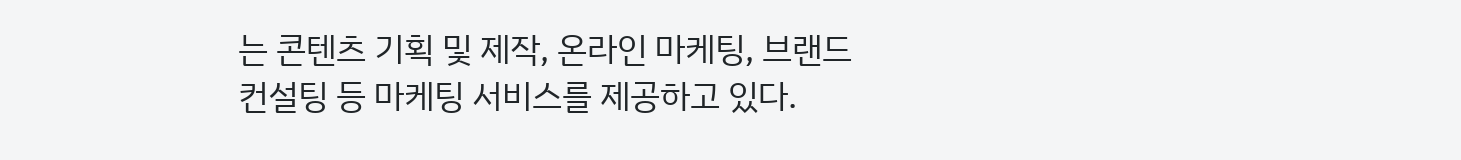는 콘텐츠 기획 및 제작, 온라인 마케팅, 브랜드 컨설팅 등 마케팅 서비스를 제공하고 있다.